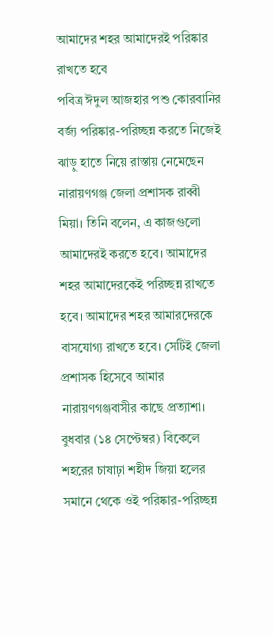আমাদের শহর আমাদেরই পরিষ্কার রাখতে হবে
পবিত্র ঈদুল আজহার পশু কোরবানির বর্জ্য পরিষ্কার-পরিচ্ছন্ন করতে নিজেই ঝাড়ু হাতে নিয়ে রাস্তায় নেমেছেন নারায়ণগঞ্জ জেলা প্রশাসক রাব্বী মিয়া। তিনি বলেন, এ কাজগুলো আমাদেরই করতে হবে। আমাদের শহর আমাদেরকেই পরিচ্ছন্ন রাখতে হবে। আমাদের শহর আমারদেরকে বাসযোগ্য রাখতে হবে। সেটিই জেলা প্রশাসক হিসেবে আমার নারায়ণগঞ্জবাসীর কাছে প্রত্যাশা।
বুধবার (১৪ সেপ্টেম্বর) বিকেলে শহরের চাষাঢ়া শহীদ জিয়া হলের সমানে থেকে ওই পরিষ্কার-পরিচ্ছন্ন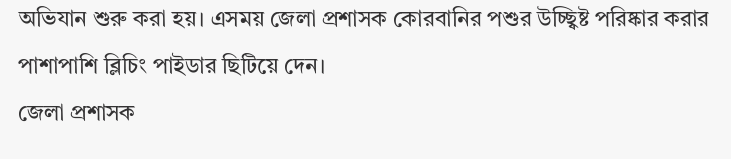অভিযান শুরু করা হয়। এসময় জেলা প্রশাসক কোরবানির পশুর উচ্ছ্বিষ্ট পরিষ্কার করার পাশাপাশি ব্লিচিং পাইডার ছিটিয়ে দেন।
জেলা প্রশাসক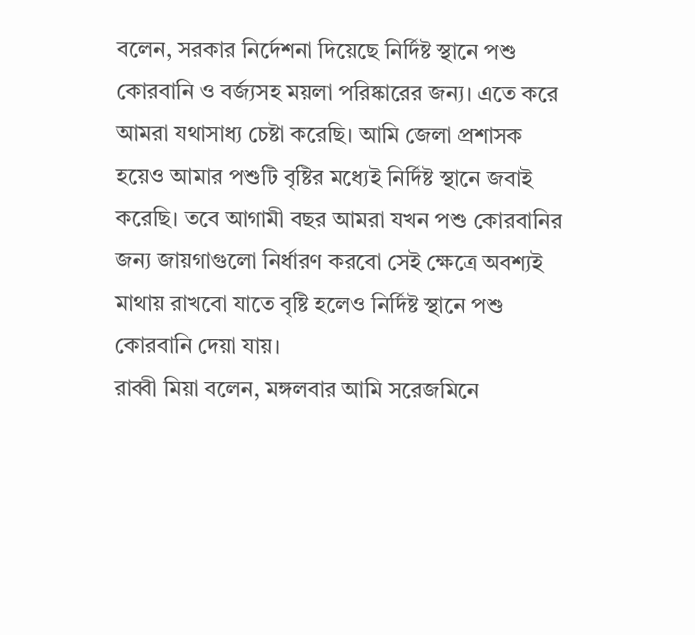বলেন, সরকার নির্দেশনা দিয়েছে নির্দিষ্ট স্থানে পশু কোরবানি ও বর্জ্যসহ ময়লা পরিষ্কারের জন্য। এতে করে আমরা যথাসাধ্য চেষ্টা করেছি। আমি জেলা প্রশাসক হয়েও আমার পশুটি বৃষ্টির মধ্যেই নির্দিষ্ট স্থানে জবাই করেছি। তবে আগামী বছর আমরা যখন পশু কোরবানির জন্য জায়গাগুলো নির্ধারণ করবো সেই ক্ষেত্রে অবশ্যই মাথায় রাখবো যাতে বৃষ্টি হলেও নির্দিষ্ট স্থানে পশু কোরবানি দেয়া যায়।
রাব্বী মিয়া বলেন, মঙ্গলবার আমি সরেজমিনে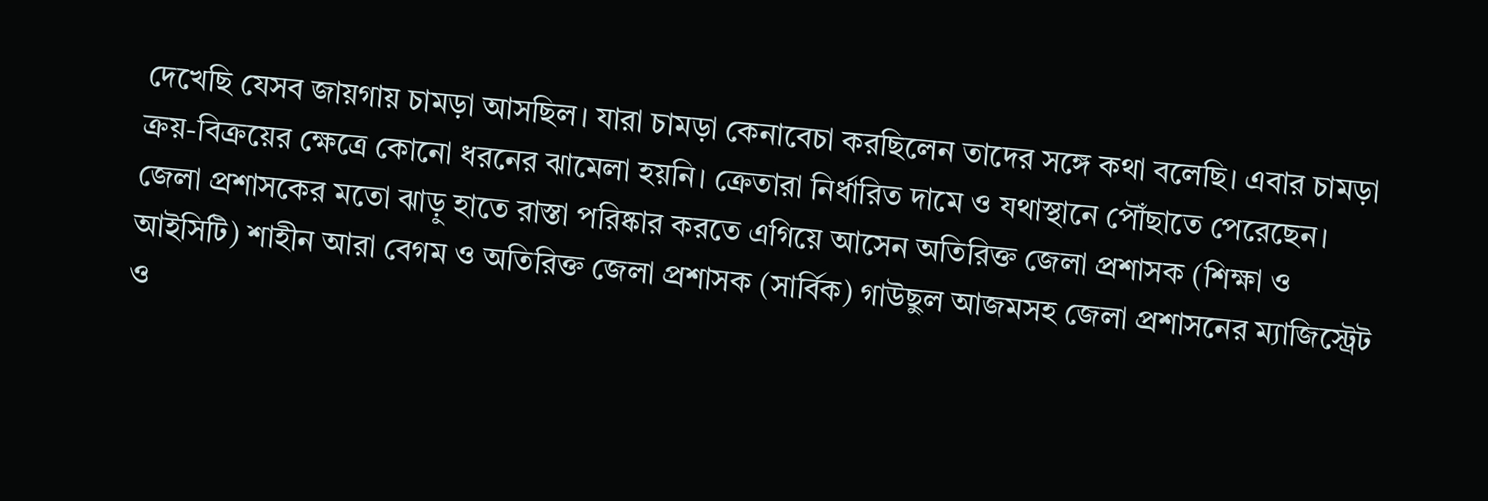দেখেছি যেসব জায়গায় চামড়া আসছিল। যারা চামড়া কেনাবেচা করছিলেন তাদের সঙ্গে কথা বলেছি। এবার চামড়া ক্রয়-বিক্রয়ের ক্ষেত্রে কোনো ধরনের ঝামেলা হয়নি। ক্রেতারা নির্ধারিত দামে ও যথাস্থানে পৌঁছাতে পেরেছেন।
জেলা প্রশাসকের মতো ঝাড়ু হাতে রাস্তা পরিষ্কার করতে এগিয়ে আসেন অতিরিক্ত জেলা প্রশাসক (শিক্ষা ও আইসিটি) শাহীন আরা বেগম ও অতিরিক্ত জেলা প্রশাসক (সার্বিক) গাউছুল আজমসহ জেলা প্রশাসনের ম্যাজিস্ট্রেট ও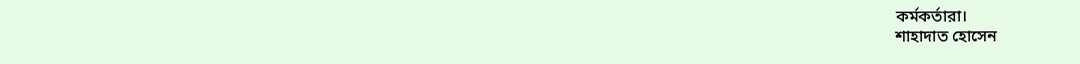কর্মকর্তারা।
শাহাদাত হোসেন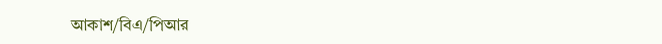আকাশ/বিএ/পিআর